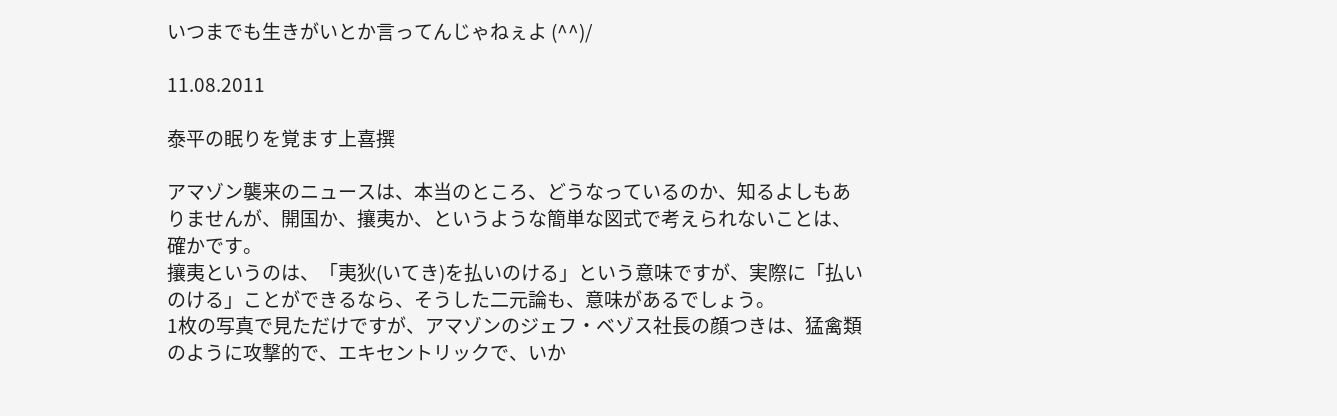いつまでも生きがいとか言ってんじゃねぇよ (^^)/

11.08.2011

泰平の眠りを覚ます上喜撰

アマゾン襲来のニュースは、本当のところ、どうなっているのか、知るよしもありませんが、開国か、攘夷か、というような簡単な図式で考えられないことは、確かです。
攘夷というのは、「夷狄(いてき)を払いのける」という意味ですが、実際に「払いのける」ことができるなら、そうした二元論も、意味があるでしょう。
1枚の写真で見ただけですが、アマゾンのジェフ・ベゾス社長の顔つきは、猛禽類のように攻撃的で、エキセントリックで、いか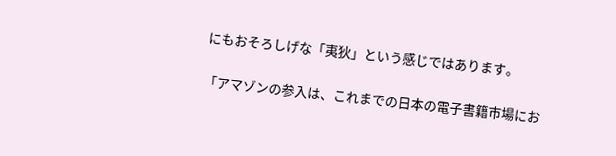にもおそろしげな「夷狄」という感じではあります。

「アマゾンの参入は、これまでの日本の電子書籍市場にお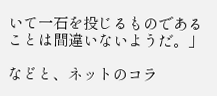いて一石を投じるものであることは間違いないようだ。」

などと、ネットのコラ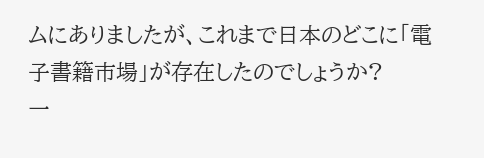ムにありましたが、これまで日本のどこに「電子書籍市場」が存在したのでしょうか?
一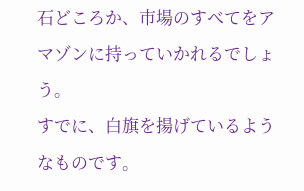石どころか、市場のすべてをアマゾンに持っていかれるでしょう。
すでに、白旗を揚げているようなものです。